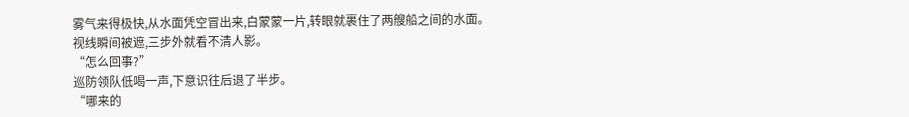雾气来得极快,从水面凭空冒出来,白蒙蒙一片,转眼就裹住了两艘船之间的水面。
视线瞬间被遮,三步外就看不清人影。
“怎么回事?”
巡防领队低喝一声,下意识往后退了半步。
“哪来的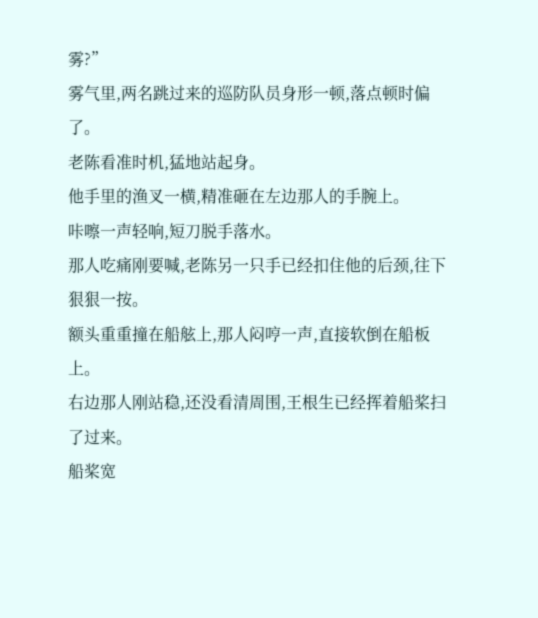雾?”
雾气里,两名跳过来的巡防队员身形一顿,落点顿时偏了。
老陈看准时机,猛地站起身。
他手里的渔叉一横,精准砸在左边那人的手腕上。
咔嚓一声轻响,短刀脱手落水。
那人吃痛刚要喊,老陈另一只手已经扣住他的后颈,往下狠狠一按。
额头重重撞在船舷上,那人闷哼一声,直接软倒在船板上。
右边那人刚站稳,还没看清周围,王根生已经挥着船桨扫了过来。
船桨宽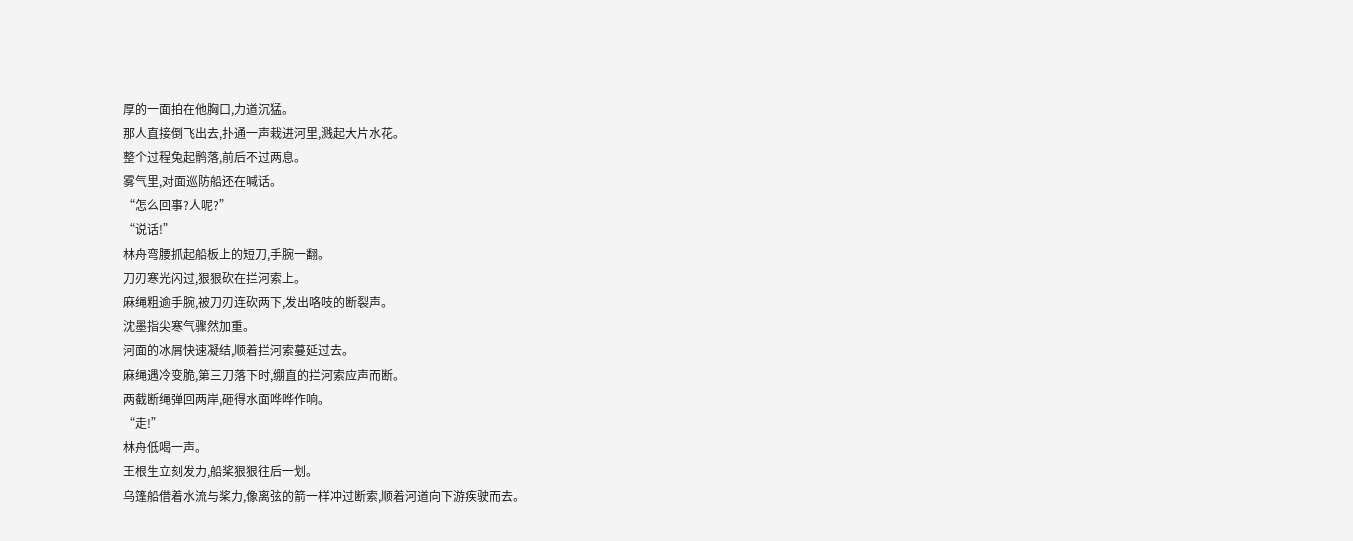厚的一面拍在他胸口,力道沉猛。
那人直接倒飞出去,扑通一声栽进河里,溅起大片水花。
整个过程兔起鹘落,前后不过两息。
雾气里,对面巡防船还在喊话。
“怎么回事?人呢?”
“说话!”
林舟弯腰抓起船板上的短刀,手腕一翻。
刀刃寒光闪过,狠狠砍在拦河索上。
麻绳粗逾手腕,被刀刃连砍两下,发出咯吱的断裂声。
沈墨指尖寒气骤然加重。
河面的冰屑快速凝结,顺着拦河索蔓延过去。
麻绳遇冷变脆,第三刀落下时,绷直的拦河索应声而断。
两截断绳弹回两岸,砸得水面哗哗作响。
“走!”
林舟低喝一声。
王根生立刻发力,船桨狠狠往后一划。
乌篷船借着水流与桨力,像离弦的箭一样冲过断索,顺着河道向下游疾驶而去。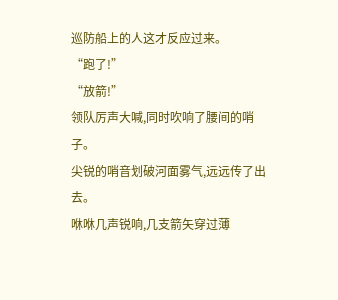巡防船上的人这才反应过来。
“跑了!”
“放箭!”
领队厉声大喊,同时吹响了腰间的哨子。
尖锐的哨音划破河面雾气,远远传了出去。
咻咻几声锐响,几支箭矢穿过薄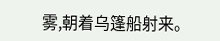雾,朝着乌篷船射来。